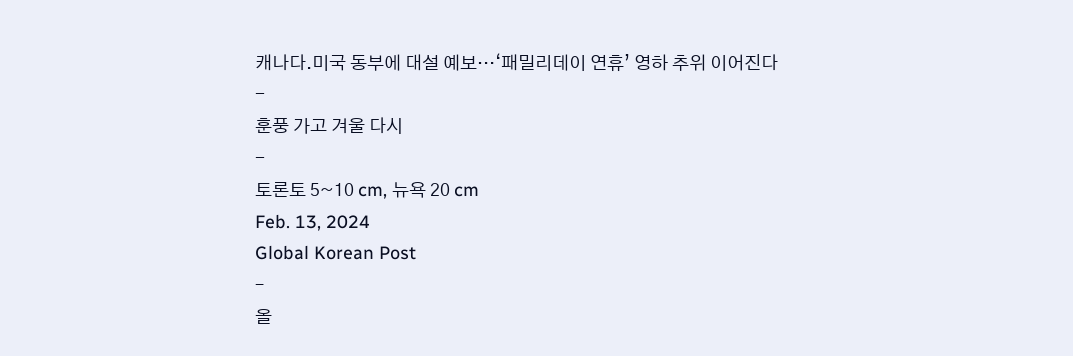캐나다.미국 동부에 대설 예보…‘패밀리데이 연휴’ 영하 추위 이어진다
-
훈풍 가고 겨울 다시
-
토론토 5~10 cm, 뉴욕 20 cm
Feb. 13, 2024
Global Korean Post
–
올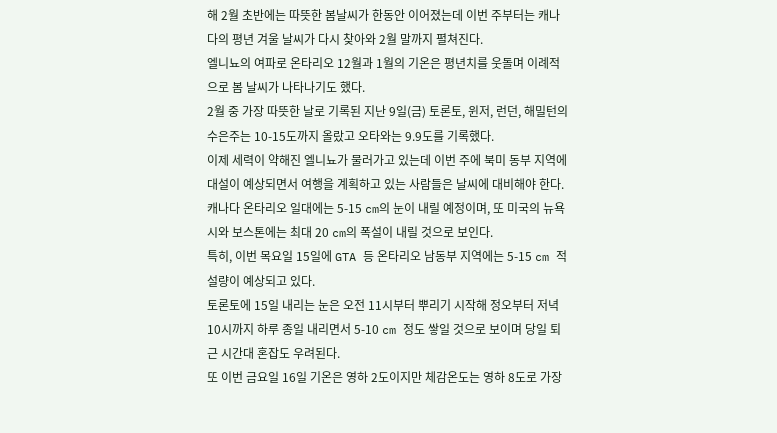해 2월 초반에는 따뜻한 봄날씨가 한동안 이어졌는데 이번 주부터는 캐나다의 평년 겨울 날씨가 다시 찾아와 2월 말까지 펼쳐진다.
엘니뇨의 여파로 온타리오 12월과 1월의 기온은 평년치를 웃돌며 이례적으로 봄 날씨가 나타나기도 했다.
2월 중 가장 따뜻한 날로 기록된 지난 9일(금) 토론토, 윈저, 런던, 해밀턴의 수은주는 10-15도까지 올랐고 오타와는 9.9도를 기록했다.
이제 세력이 약해진 엘니뇨가 물러가고 있는데 이번 주에 북미 동부 지역에 대설이 예상되면서 여행을 계획하고 있는 사람들은 날씨에 대비해야 한다.
캐나다 온타리오 일대에는 5-15 cm의 눈이 내릴 예정이며, 또 미국의 뉴욕시와 보스톤에는 최대 20 cm의 폭설이 내릴 것으로 보인다.
특히, 이번 목요일 15일에 GTA 등 온타리오 남동부 지역에는 5-15 cm 적설량이 예상되고 있다.
토론토에 15일 내리는 눈은 오전 11시부터 뿌리기 시작해 정오부터 저녁 10시까지 하루 종일 내리면서 5-10 cm 정도 쌓일 것으로 보이며 당일 퇴근 시간대 혼잡도 우려된다.
또 이번 금요일 16일 기온은 영하 2도이지만 체감온도는 영하 8도로 가장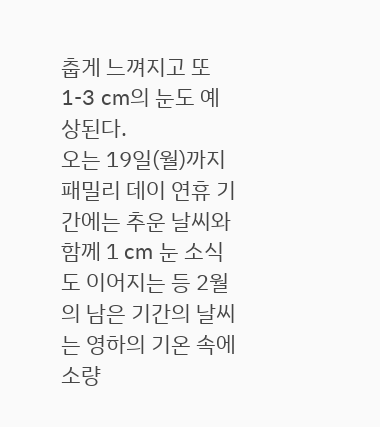춥게 느껴지고 또 1-3 cm의 눈도 예상된다.
오는 19일(월)까지 패밀리 데이 연휴 기간에는 추운 날씨와 함께 1 cm 눈 소식도 이어지는 등 2월의 남은 기간의 날씨는 영하의 기온 속에 소량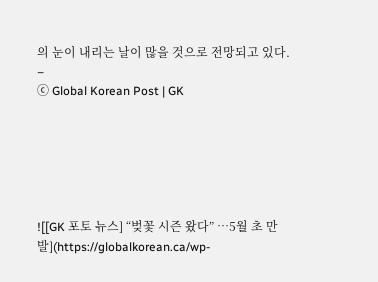의 눈이 내리는 날이 많을 것으로 전망되고 있다.
–
ⓒ Global Korean Post | GK






![[GK 포토 뉴스] “벚꽃 시즌 왔다” …5월 초 만발](https://globalkorean.ca/wp-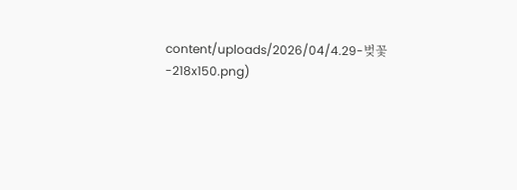content/uploads/2026/04/4.29-벚꽃-218x150.png)